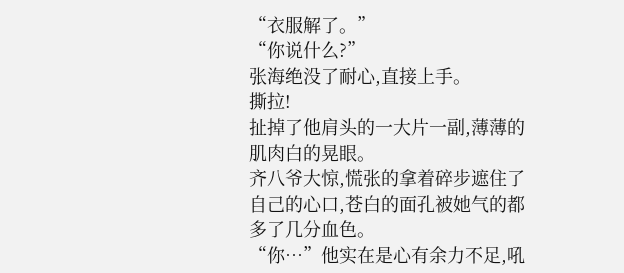“衣服解了。”
“你说什么?”
张海绝没了耐心,直接上手。
撕拉!
扯掉了他肩头的一大片一副,薄薄的肌肉白的晃眼。
齐八爷大惊,慌张的拿着碎步遮住了自己的心口,苍白的面孔被她气的都多了几分血色。
“你…”他实在是心有余力不足,吼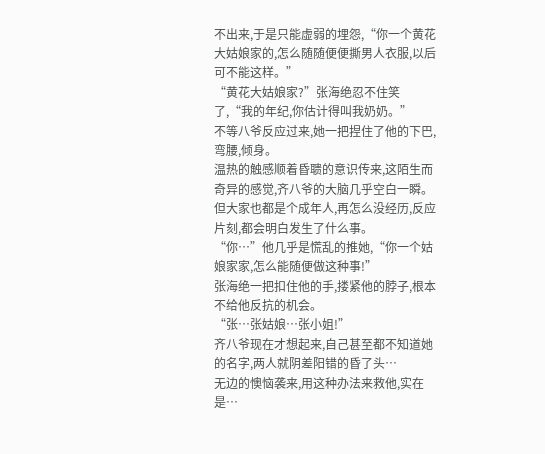不出来,于是只能虚弱的埋怨,“你一个黄花大姑娘家的,怎么随随便便撕男人衣服,以后可不能这样。”
“黄花大姑娘家?”张海绝忍不住笑了,“我的年纪,你估计得叫我奶奶。”
不等八爷反应过来,她一把捏住了他的下巴,弯腰,倾身。
温热的触感顺着昏聩的意识传来,这陌生而奇异的感觉,齐八爷的大脑几乎空白一瞬。
但大家也都是个成年人,再怎么没经历,反应片刻,都会明白发生了什么事。
“你…”他几乎是慌乱的推她,“你一个姑娘家家,怎么能随便做这种事!”
张海绝一把扣住他的手,搂紧他的脖子,根本不给他反抗的机会。
“张…张姑娘…张小姐!”
齐八爷现在才想起来,自己甚至都不知道她的名字,两人就阴差阳错的昏了头…
无边的懊恼袭来,用这种办法来救他,实在是…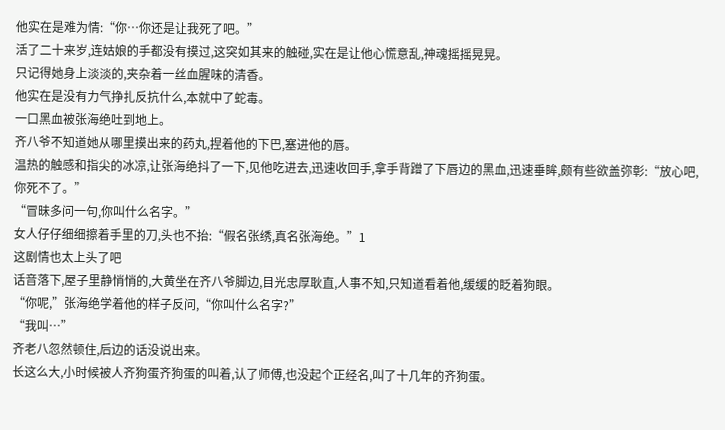他实在是难为情:“你…你还是让我死了吧。”
活了二十来岁,连姑娘的手都没有摸过,这突如其来的触碰,实在是让他心慌意乱,神魂摇摇晃晃。
只记得她身上淡淡的,夹杂着一丝血腥味的清香。
他实在是没有力气挣扎反抗什么,本就中了蛇毒。
一口黑血被张海绝吐到地上。
齐八爷不知道她从哪里摸出来的药丸,捏着他的下巴,塞进他的唇。
温热的触感和指尖的冰凉,让张海绝抖了一下,见他吃进去,迅速收回手,拿手背蹭了下唇边的黑血,迅速垂眸,颇有些欲盖弥彰:“放心吧,你死不了。”
“冒昧多问一句,你叫什么名字。”
女人仔仔细细擦着手里的刀,头也不抬:“假名张绣,真名张海绝。”1
这剧情也太上头了吧
话音落下,屋子里静悄悄的,大黄坐在齐八爷脚边,目光忠厚耿直,人事不知,只知道看着他,缓缓的眨着狗眼。
“你呢,”张海绝学着他的样子反问,“你叫什么名字?”
“我叫…”
齐老八忽然顿住,后边的话没说出来。
长这么大,小时候被人齐狗蛋齐狗蛋的叫着,认了师傅,也没起个正经名,叫了十几年的齐狗蛋。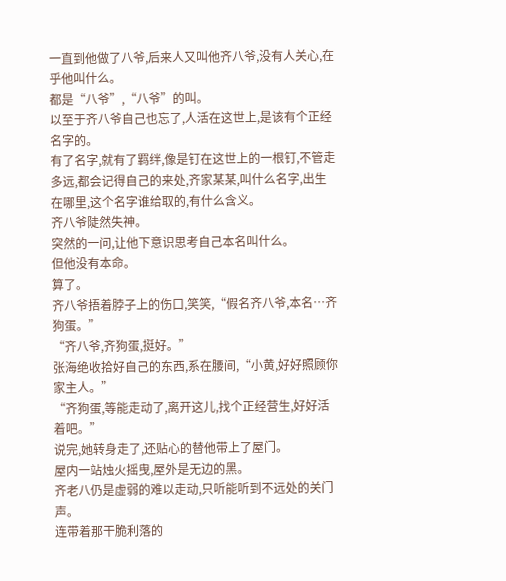一直到他做了八爷,后来人又叫他齐八爷,没有人关心,在乎他叫什么。
都是“八爷”,“八爷”的叫。
以至于齐八爷自己也忘了,人活在这世上,是该有个正经名字的。
有了名字,就有了羁绊,像是钉在这世上的一根钉,不管走多远,都会记得自己的来处,齐家某某,叫什么名字,出生在哪里,这个名字谁给取的,有什么含义。
齐八爷陡然失神。
突然的一问,让他下意识思考自己本名叫什么。
但他没有本命。
算了。
齐八爷捂着脖子上的伤口,笑笑,“假名齐八爷,本名…齐狗蛋。”
“齐八爷,齐狗蛋,挺好。”
张海绝收拾好自己的东西,系在腰间,“小黄,好好照顾你家主人。”
“齐狗蛋,等能走动了,离开这儿,找个正经营生,好好活着吧。”
说完,她转身走了,还贴心的替他带上了屋门。
屋内一站烛火摇曳,屋外是无边的黑。
齐老八仍是虚弱的难以走动,只听能听到不远处的关门声。
连带着那干脆利落的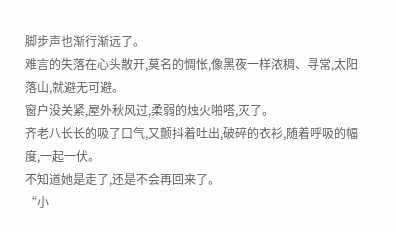脚步声也渐行渐远了。
难言的失落在心头散开,莫名的惆怅,像黑夜一样浓稠、寻常,太阳落山,就避无可避。
窗户没关紧,屋外秋风过,柔弱的烛火啪嗒,灭了。
齐老八长长的吸了口气,又颤抖着吐出,破碎的衣衫,随着呼吸的幅度,一起一伏。
不知道她是走了,还是不会再回来了。
“小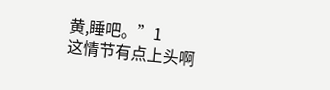黄,睡吧。”1
这情节有点上头啊